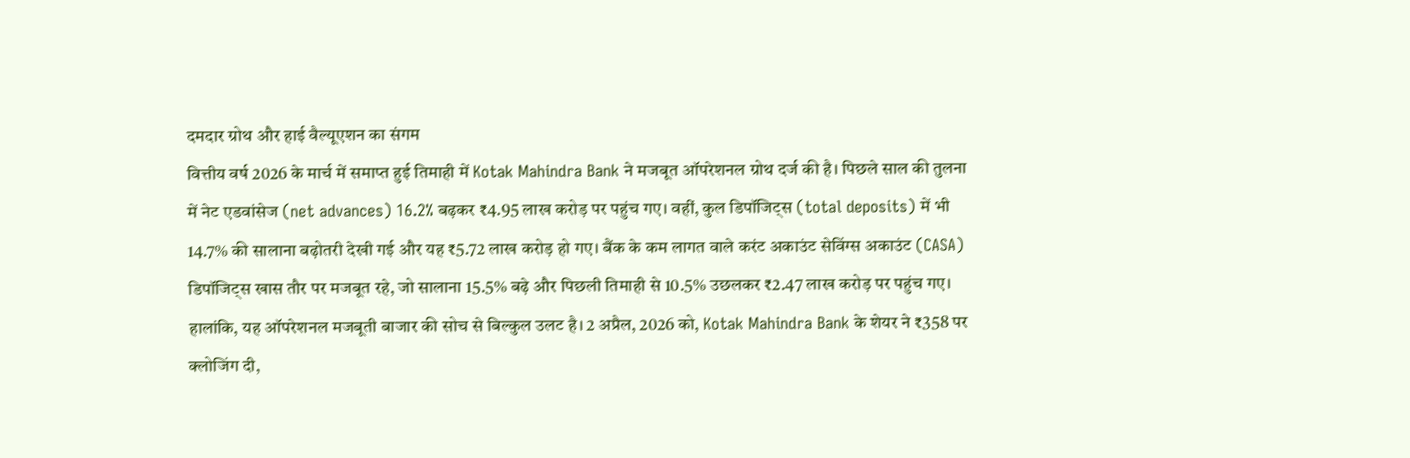दमदार ग्रोथ और हाई वैल्यूएशन का संगम
वित्तीय वर्ष 2026 के मार्च में समाप्त हुई तिमाही में Kotak Mahindra Bank ने मजबूत ऑपरेशनल ग्रोथ दर्ज की है। पिछले साल की तुलना में नेट एडवांसेज (net advances) 16.2% बढ़कर ₹4.95 लाख करोड़ पर पहुंच गए। वहीं, कुल डिपॉजिट्स (total deposits) में भी 14.7% की सालाना बढ़ोतरी देखी गई और यह ₹5.72 लाख करोड़ हो गए। बैंक के कम लागत वाले करंट अकाउंट सेविंग्स अकाउंट (CASA) डिपॉजिट्स खास तौर पर मजबूत रहे, जो सालाना 15.5% बढ़े और पिछली तिमाही से 10.5% उछलकर ₹2.47 लाख करोड़ पर पहुंच गए।
हालांकि, यह ऑपरेशनल मजबूती बाजार की सोच से बिल्कुल उलट है। 2 अप्रैल, 2026 को, Kotak Mahindra Bank के शेयर ने ₹358 पर क्लोजिंग दी,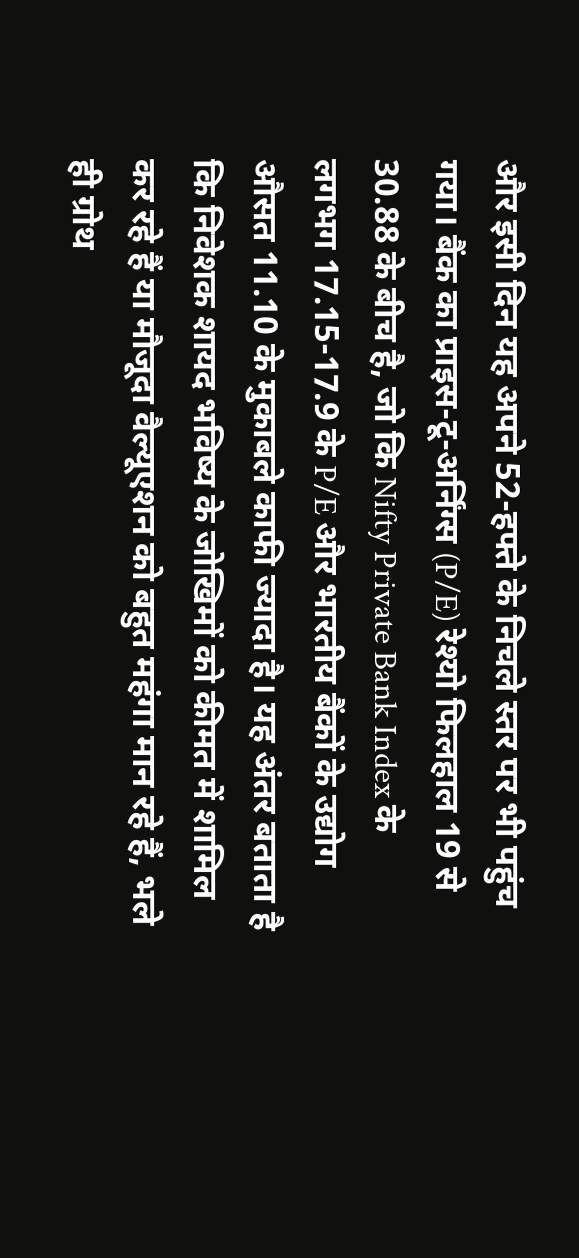और इसी दिन यह अपने 52-हफ्ते के निचले स्तर पर भी पहुंच गया। बैंक का प्राइस-टू-अर्निंग्स (P/E) रेश्यो फिलहाल 19 से 30.88 के बीच है, जो कि Nifty Private Bank Index के लगभग 17.15-17.9 के P/E और भारतीय बैंकों के उद्योग औसत 11.10 के मुकाबले काफी ज्यादा है। यह अंतर बताता है कि निवेशक शायद भविष्य के जोखिमों को कीमत में शामिल कर रहे हैं या मौजूदा वैल्यूएशन को बहुत महंगा मान रहे हैं, भले ही ग्रोथ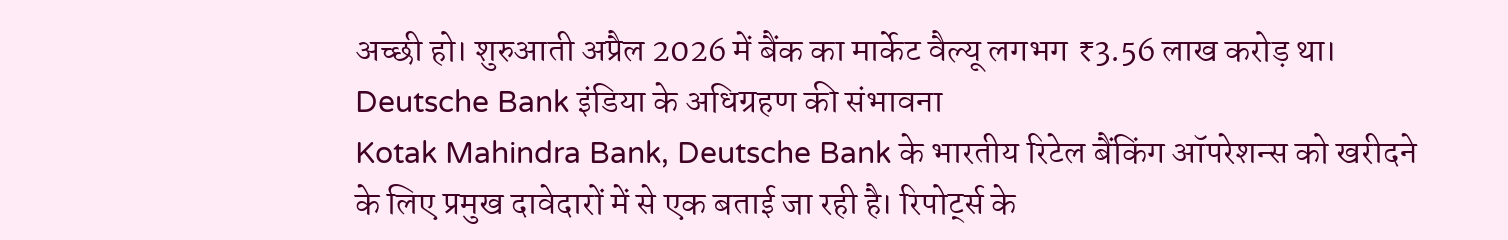अच्छी हो। शुरुआती अप्रैल 2026 में बैंक का मार्केट वैल्यू लगभग ₹3.56 लाख करोड़ था।
Deutsche Bank इंडिया के अधिग्रहण की संभावना
Kotak Mahindra Bank, Deutsche Bank के भारतीय रिटेल बैंकिंग ऑपरेशन्स को खरीदने के लिए प्रमुख दावेदारों में से एक बताई जा रही है। रिपोर्ट्स के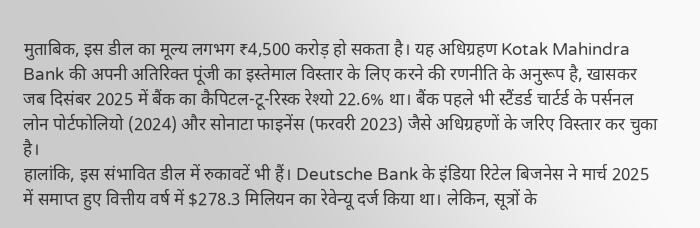मुताबिक, इस डील का मूल्य लगभग ₹4,500 करोड़ हो सकता है। यह अधिग्रहण Kotak Mahindra Bank की अपनी अतिरिक्त पूंजी का इस्तेमाल विस्तार के लिए करने की रणनीति के अनुरूप है, खासकर जब दिसंबर 2025 में बैंक का कैपिटल-टू-रिस्क रेश्यो 22.6% था। बैंक पहले भी स्टैंडर्ड चार्टर्ड के पर्सनल लोन पोर्टफोलियो (2024) और सोनाटा फाइनेंस (फरवरी 2023) जैसे अधिग्रहणों के जरिए विस्तार कर चुका है।
हालांकि, इस संभावित डील में रुकावटें भी हैं। Deutsche Bank के इंडिया रिटेल बिजनेस ने मार्च 2025 में समाप्त हुए वित्तीय वर्ष में $278.3 मिलियन का रेवेन्यू दर्ज किया था। लेकिन, सूत्रों के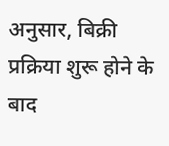अनुसार, बिक्री प्रक्रिया शुरू होने के बाद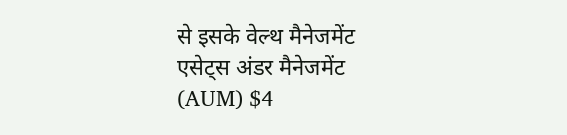से इसके वेल्थ मैनेजमेंट एसेट्स अंडर मैनेजमेंट (AUM) $4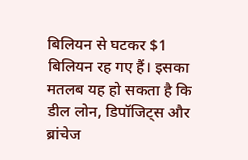बिलियन से घटकर $1 बिलियन रह गए हैं। इसका मतलब यह हो सकता है कि डील लोन, डिपॉजिट्स और ब्रांचेज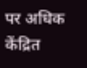पर अधिक केंद्रित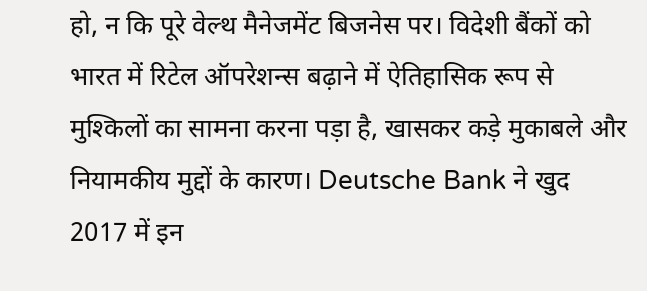हो, न कि पूरे वेल्थ मैनेजमेंट बिजनेस पर। विदेशी बैंकों को भारत में रिटेल ऑपरेशन्स बढ़ाने में ऐतिहासिक रूप से मुश्किलों का सामना करना पड़ा है, खासकर कड़े मुकाबले और नियामकीय मुद्दों के कारण। Deutsche Bank ने खुद 2017 में इन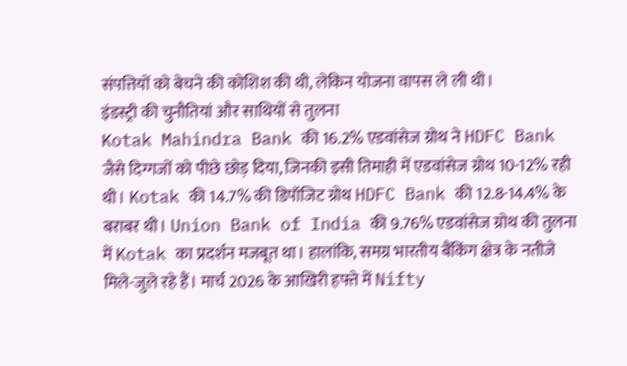संपत्तियों को बेचने की कोशिश की थी, लेकिन योजना वापस ले ली थी।
इंडस्ट्री की चुनौतियां और साथियों से तुलना
Kotak Mahindra Bank की 16.2% एडवांसेज ग्रोथ ने HDFC Bank जैसे दिग्गजों को पीछे छोड़ दिया, जिनकी इसी तिमाही में एडवांसेज ग्रोथ 10-12% रही थी। Kotak की 14.7% की डिपॉजिट ग्रोथ HDFC Bank की 12.8-14.4% के बराबर थी। Union Bank of India की 9.76% एडवांसेज ग्रोथ की तुलना में Kotak का प्रदर्शन मजबूत था। हालांकि, समग्र भारतीय बैंकिंग क्षेत्र के नतीजे मिले-जुले रहे हैं। मार्च 2026 के आखिरी हफ्ते में Nifty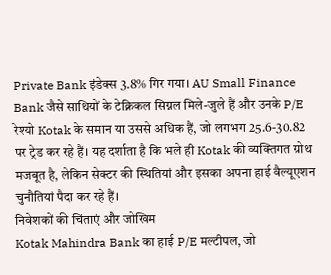Private Bank इंडेक्स 3.8% गिर गया। AU Small Finance Bank जैसे साथियों के टेक्निकल सिग्नल मिले-जुले हैं और उनके P/E रेश्यो Kotak के समान या उससे अधिक हैं, जो लगभग 25.6-30.82 पर ट्रेड कर रहे हैं। यह दर्शाता है कि भले ही Kotak की व्यक्तिगत ग्रोथ मजबूत है, लेकिन सेक्टर की स्थितियां और इसका अपना हाई वैल्यूएशन चुनौतियां पैदा कर रहे हैं।
निवेशकों की चिंताएं और जोखिम
Kotak Mahindra Bank का हाई P/E मल्टीपल, जो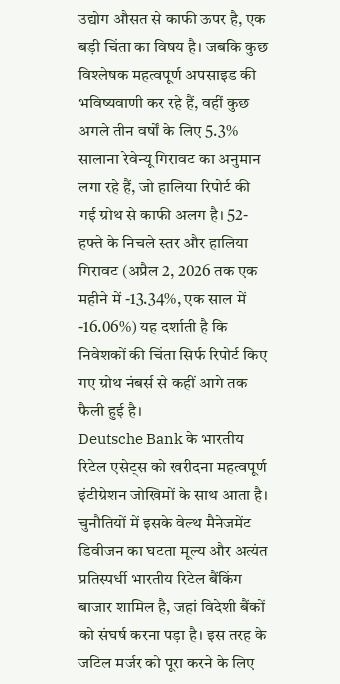उद्योग औसत से काफी ऊपर है, एक बड़ी चिंता का विषय है। जबकि कुछ विश्लेषक महत्वपूर्ण अपसाइड की भविष्यवाणी कर रहे हैं, वहीं कुछ अगले तीन वर्षों के लिए 5.3% सालाना रेवेन्यू गिरावट का अनुमान लगा रहे हैं, जो हालिया रिपोर्ट की गई ग्रोथ से काफी अलग है। 52-हफ्ते के निचले स्तर और हालिया गिरावट (अप्रैल 2, 2026 तक एक महीने में -13.34%, एक साल में -16.06%) यह दर्शाती है कि निवेशकों की चिंता सिर्फ रिपोर्ट किए गए ग्रोथ नंबर्स से कहीं आगे तक फैली हुई है।
Deutsche Bank के भारतीय रिटेल एसेट्स को खरीदना महत्वपूर्ण इंटीग्रेशन जोखिमों के साथ आता है। चुनौतियों में इसके वेल्थ मैनेजमेंट डिवीजन का घटता मूल्य और अत्यंत प्रतिस्पर्धी भारतीय रिटेल बैंकिंग बाजार शामिल है, जहां विदेशी बैंकों को संघर्ष करना पड़ा है। इस तरह के जटिल मर्जर को पूरा करने के लिए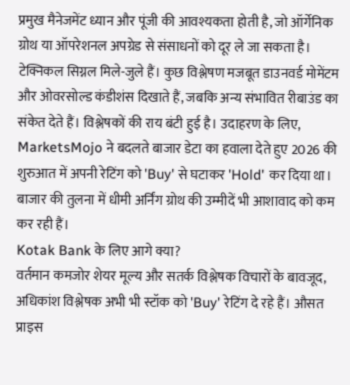प्रमुख मैनेजमेंट ध्यान और पूंजी की आवश्यकता होती है, जो ऑर्गेनिक ग्रोथ या ऑपरेशनल अपग्रेड से संसाधनों को दूर ले जा सकता है।
टेक्निकल सिग्नल मिले-जुले हैं। कुछ विश्लेषण मजबूत डाउनवर्ड मोमेंटम और ओवरसोल्ड कंडीशंस दिखाते हैं, जबकि अन्य संभावित रीबाउंड का संकेत देते हैं। विश्लेषकों की राय बंटी हुई है। उदाहरण के लिए, MarketsMojo ने बदलते बाजार डेटा का हवाला देते हुए 2026 की शुरुआत में अपनी रेटिंग को 'Buy' से घटाकर 'Hold' कर दिया था। बाजार की तुलना में धीमी अर्निंग ग्रोथ की उम्मीदें भी आशावाद को कम कर रही हैं।
Kotak Bank के लिए आगे क्या?
वर्तमान कमजोर शेयर मूल्य और सतर्क विश्लेषक विचारों के बावजूद, अधिकांश विश्लेषक अभी भी स्टॉक को 'Buy' रेटिंग दे रहे हैं। औसत प्राइस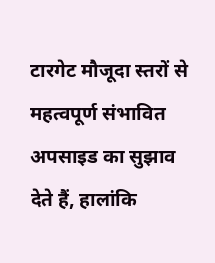टारगेट मौजूदा स्तरों से महत्वपूर्ण संभावित अपसाइड का सुझाव देते हैं, हालांकि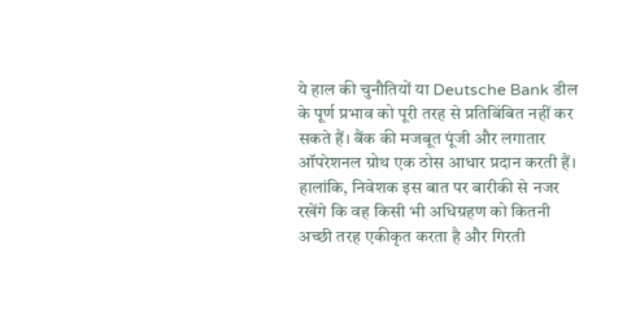ये हाल की चुनौतियों या Deutsche Bank डील के पूर्ण प्रभाव को पूरी तरह से प्रतिबिंबित नहीं कर सकते हैं। बैंक की मजबूत पूंजी और लगातार ऑपरेशनल ग्रोथ एक ठोस आधार प्रदान करती हैं। हालांकि, निवेशक इस बात पर बारीकी से नजर रखेंगे कि वह किसी भी अधिग्रहण को कितनी अच्छी तरह एकीकृत करता है और गिरती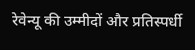रेवेन्यू की उम्मीदों और प्रतिस्पर्धी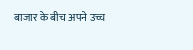बाजार के बीच अपने उच्च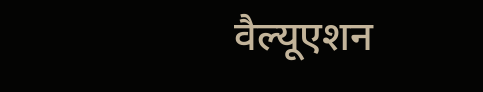वैल्यूएशन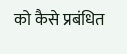को कैसे प्रबंधित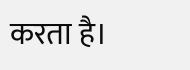करता है।